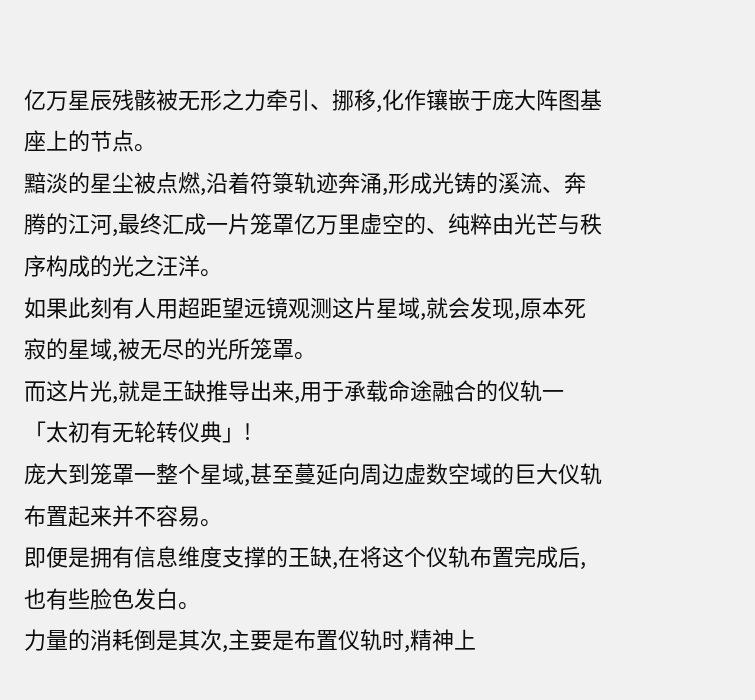亿万星辰残骸被无形之力牵引、挪移,化作镶嵌于庞大阵图基座上的节点。
黯淡的星尘被点燃,沿着符箓轨迹奔涌,形成光铸的溪流、奔腾的江河,最终汇成一片笼罩亿万里虚空的、纯粹由光芒与秩序构成的光之汪洋。
如果此刻有人用超距望远镜观测这片星域,就会发现,原本死寂的星域,被无尽的光所笼罩。
而这片光,就是王缺推导出来,用于承载命途融合的仪轨一「太初有无轮转仪典」!
庞大到笼罩一整个星域,甚至蔓延向周边虚数空域的巨大仪轨布置起来并不容易。
即便是拥有信息维度支撑的王缺,在将这个仪轨布置完成后,也有些脸色发白。
力量的消耗倒是其次,主要是布置仪轨时,精神上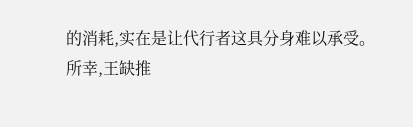的消耗,实在是让代行者这具分身难以承受。
所幸,王缺推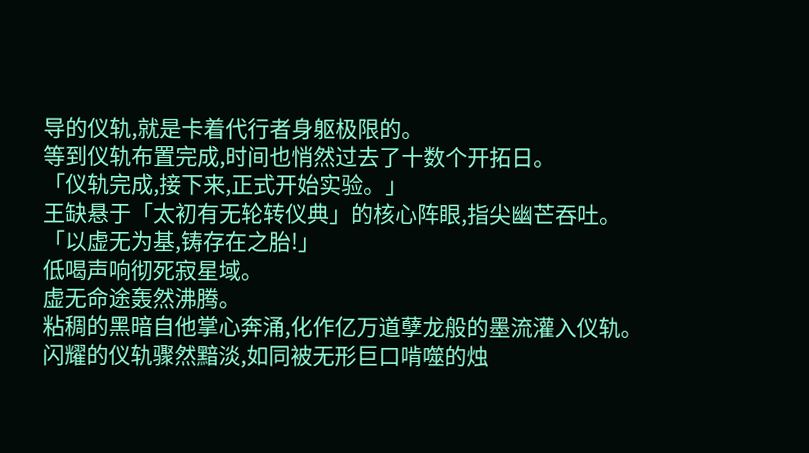导的仪轨,就是卡着代行者身躯极限的。
等到仪轨布置完成,时间也悄然过去了十数个开拓日。
「仪轨完成,接下来,正式开始实验。」
王缺悬于「太初有无轮转仪典」的核心阵眼,指尖幽芒吞吐。
「以虚无为基,铸存在之胎!」
低喝声响彻死寂星域。
虚无命途轰然沸腾。
粘稠的黑暗自他掌心奔涌,化作亿万道孽龙般的墨流灌入仪轨。
闪耀的仪轨骤然黯淡,如同被无形巨口啃噬的烛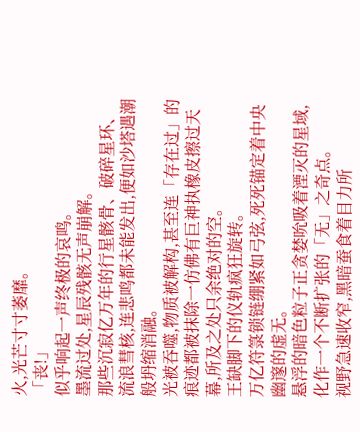火,光芒寸寸萎靡。
「丧!」
似乎响起一声终极的哀鸣。
墨流过处,星辰残骸无声崩解。
那些沉寂亿万年的行星骸骨、破碎星环、流浪彗核,连悲鸣都未能发出,便如沙塔遇潮般坍缩消融。
光被吞噬,物质被解构,甚至连「存在过」的痕迹都被抹除一仿佛有巨神执橡皮擦过天幕,所及之处只余绝对的空。
王缺脚下的仪轨疯狂旋转。
万亿符箓锁链绷紧如弓弦,死死锚定着中央幽邃的虚无。
悬浮的暗色粒子正贪婪吮吸着湮灭的星域,化作一个不断扩张的「无」之奇点。
视野急速收窄,黑暗蚕食着目力所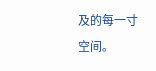及的每一寸空间。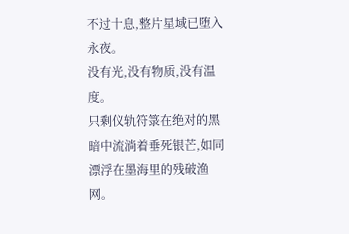不过十息,整片星域已堕入永夜。
没有光,没有物质,没有温度。
只剩仪轨符箓在绝对的黑暗中流淌着垂死银芒,如同漂浮在墨海里的残破渔网。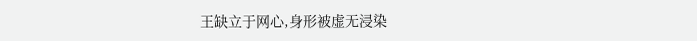王缺立于网心,身形被虚无浸染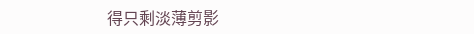得只剩淡薄剪影